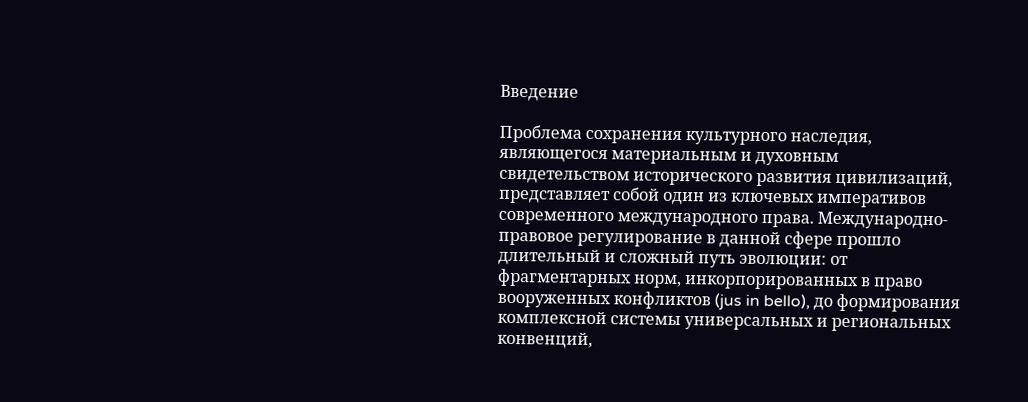Введение

Проблема сохранения культурного наследия, являющегося материальным и духовным свидетельством исторического развития цивилизаций, представляет собой один из ключевых императивов современного международного права. Международно-правовое регулирование в данной сфере прошло длительный и сложный путь эволюции: от фрагментарных норм, инкорпорированных в право вооруженных конфликтов (jus in bello), до формирования комплексной системы универсальных и региональных конвенций,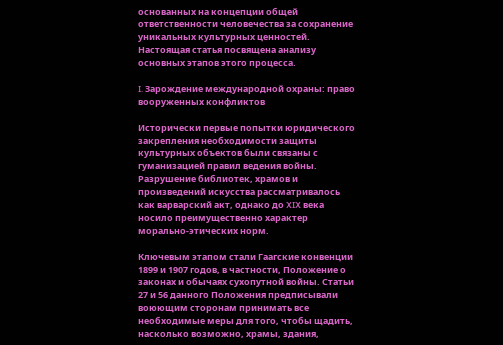основанных на концепции общей ответственности человечества за сохранение уникальных культурных ценностей. Настоящая статья посвящена анализу основных этапов этого процесса.

I. Зарождение международной охраны: право вооруженных конфликтов

Исторически первые попытки юридического закрепления необходимости защиты культурных объектов были связаны с гуманизацией правил ведения войны. Разрушение библиотек, храмов и произведений искусства рассматривалось как варварский акт, однако до XIX века носило преимущественно характер морально-этических норм.

Ключевым этапом стали Гаагские конвенции 1899 и 1907 годов, в частности, Положение о законах и обычаях сухопутной войны. Статьи 27 и 56 данного Положения предписывали воюющим сторонам принимать все необходимые меры для того, чтобы щадить, насколько возможно, храмы, здания,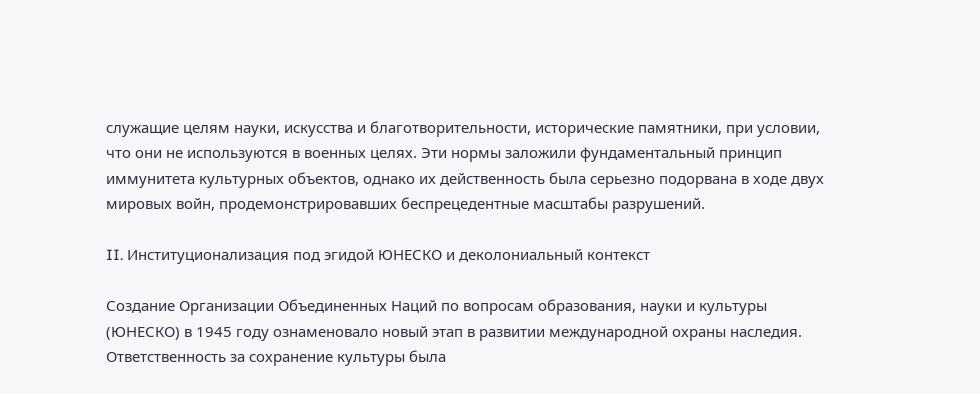служащие целям науки, искусства и благотворительности, исторические памятники, при условии, что они не используются в военных целях. Эти нормы заложили фундаментальный принцип иммунитета культурных объектов, однако их действенность была серьезно подорвана в ходе двух мировых войн, продемонстрировавших беспрецедентные масштабы разрушений.

II. Институционализация под эгидой ЮНЕСКО и деколониальный контекст

Создание Организации Объединенных Наций по вопросам образования, науки и культуры (ЮНЕСКО) в 1945 году ознаменовало новый этап в развитии международной охраны наследия. Ответственность за сохранение культуры была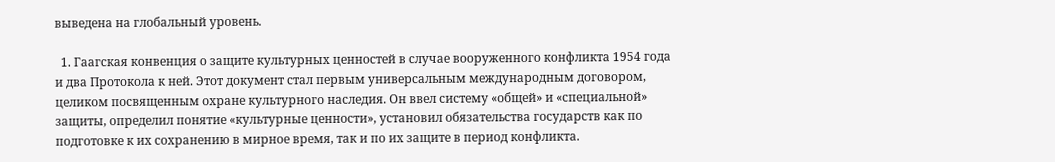выведена на глобальный уровень.

  1. Гаагская конвенция о защите культурных ценностей в случае вооруженного конфликта 1954 года и два Протокола к ней. Этот документ стал первым универсальным международным договором, целиком посвященным охране культурного наследия. Он ввел систему «общей» и «специальной» защиты, определил понятие «культурные ценности», установил обязательства государств как по подготовке к их сохранению в мирное время, так и по их защите в период конфликта.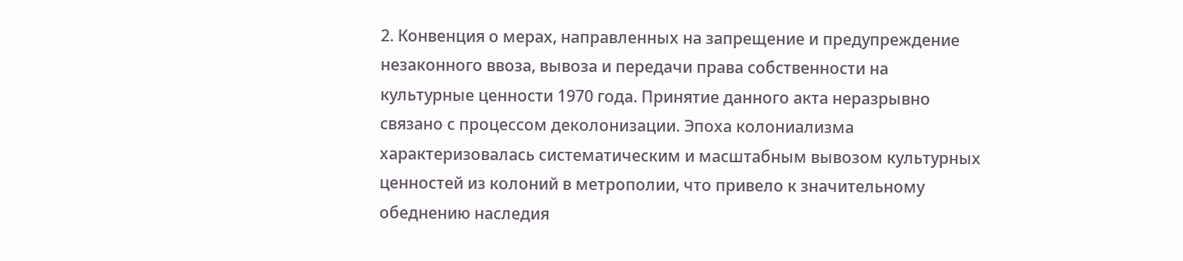2. Конвенция о мерах, направленных на запрещение и предупреждение незаконного ввоза, вывоза и передачи права собственности на культурные ценности 1970 года. Принятие данного акта неразрывно связано с процессом деколонизации. Эпоха колониализма характеризовалась систематическим и масштабным вывозом культурных ценностей из колоний в метрополии, что привело к значительному обеднению наследия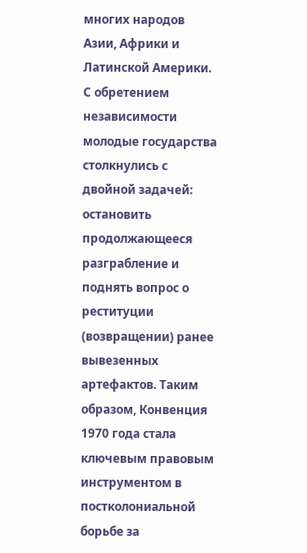многих народов Азии, Африки и Латинской Америки. С обретением независимости молодые государства столкнулись с двойной задачей: остановить продолжающееся разграбление и поднять вопрос о реституции (возвращении) ранее вывезенных артефактов. Таким образом, Конвенция 1970 года стала ключевым правовым инструментом в постколониальной борьбе за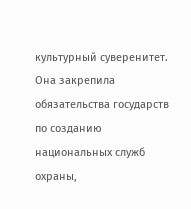культурный суверенитет. Она закрепила обязательства государств по созданию национальных служб охраны,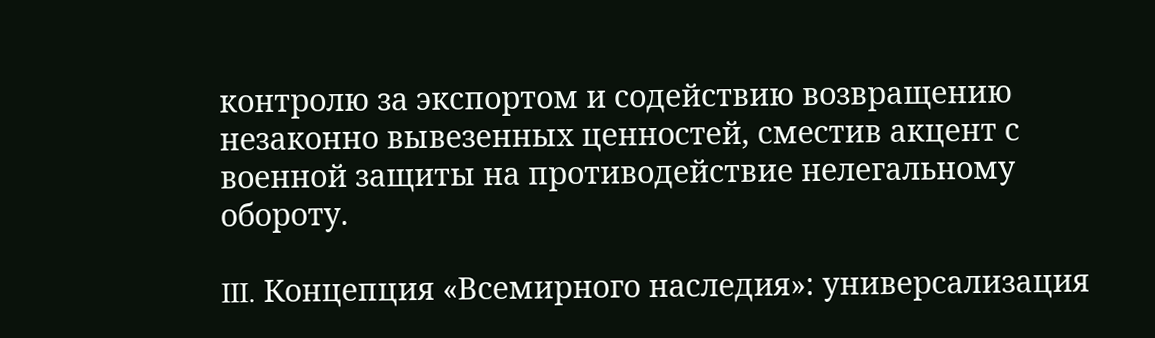контролю за экспортом и содействию возвращению незаконно вывезенных ценностей, сместив акцент с военной защиты на противодействие нелегальному обороту.

III. Концепция «Всемирного наследия»: универсализация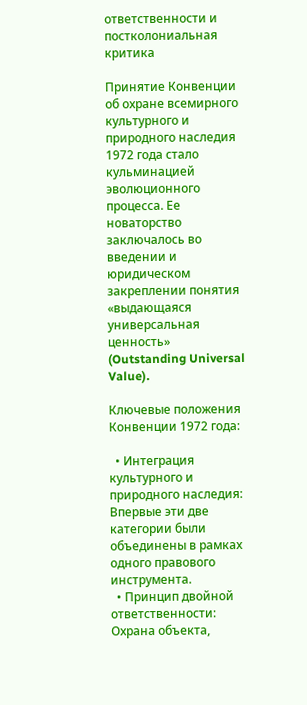ответственности и постколониальная критика

Принятие Конвенции об охране всемирного культурного и природного наследия 1972 года стало кульминацией эволюционного процесса. Ее новаторство заключалось во введении и юридическом закреплении понятия «выдающаяся универсальная ценность» (Outstanding Universal Value).

Ключевые положения Конвенции 1972 года:

  • Интеграция культурного и природного наследия: Впервые эти две категории были объединены в рамках одного правового инструмента.
  • Принцип двойной ответственности: Охрана объекта,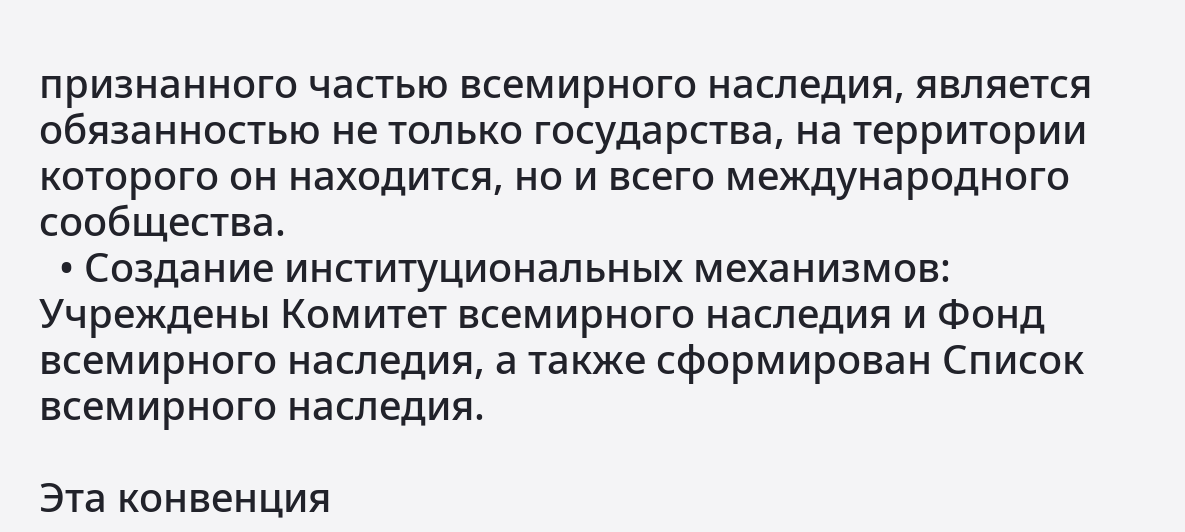признанного частью всемирного наследия, является обязанностью не только государства, на территории которого он находится, но и всего международного сообщества.
  • Создание институциональных механизмов: Учреждены Комитет всемирного наследия и Фонд всемирного наследия, а также сформирован Список всемирного наследия.

Эта конвенция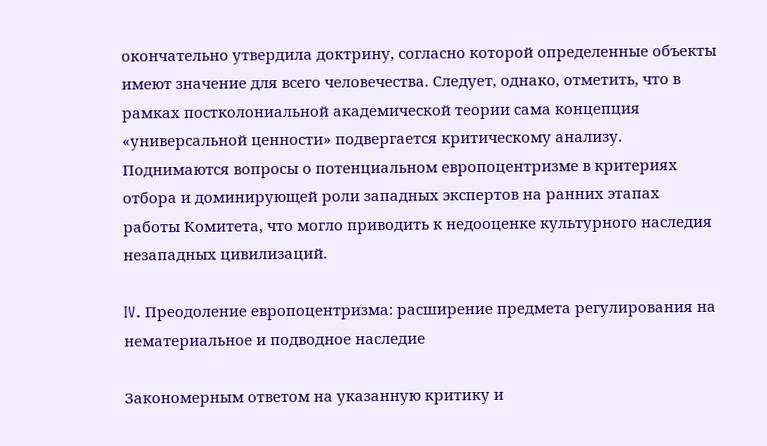окончательно утвердила доктрину, согласно которой определенные объекты имеют значение для всего человечества. Следует, однако, отметить, что в рамках постколониальной академической теории сама концепция «универсальной ценности» подвергается критическому анализу. Поднимаются вопросы о потенциальном европоцентризме в критериях отбора и доминирующей роли западных экспертов на ранних этапах работы Комитета, что могло приводить к недооценке культурного наследия незападных цивилизаций.

IV. Преодоление европоцентризма: расширение предмета регулирования на нематериальное и подводное наследие

Закономерным ответом на указанную критику и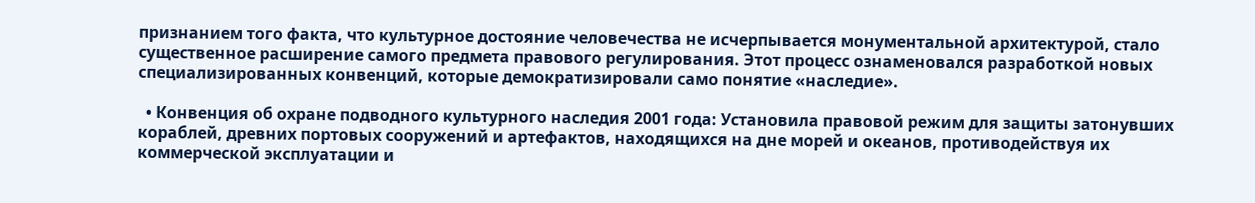признанием того факта, что культурное достояние человечества не исчерпывается монументальной архитектурой, стало существенное расширение самого предмета правового регулирования. Этот процесс ознаменовался разработкой новых специализированных конвенций, которые демократизировали само понятие «наследие».

  • Конвенция об охране подводного культурного наследия 2001 года: Установила правовой режим для защиты затонувших кораблей, древних портовых сооружений и артефактов, находящихся на дне морей и океанов, противодействуя их коммерческой эксплуатации и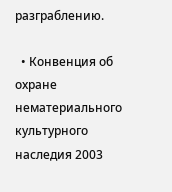разграблению.

  • Конвенция об охране нематериального культурного наследия 2003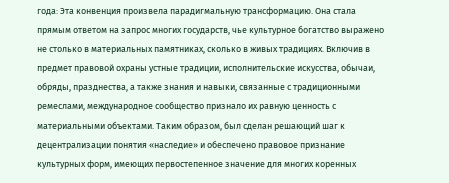года: Эта конвенция произвела парадигмальную трансформацию. Она стала прямым ответом на запрос многих государств, чье культурное богатство выражено не столько в материальных памятниках, сколько в живых традициях. Включив в предмет правовой охраны устные традиции, исполнительские искусства, обычаи, обряды, празднества, а также знания и навыки, связанные с традиционными ремеслами, международное сообщество признало их равную ценность с материальными объектами. Таким образом, был сделан решающий шаг к децентрализации понятия «наследие» и обеспечено правовое признание культурных форм, имеющих первостепенное значение для многих коренных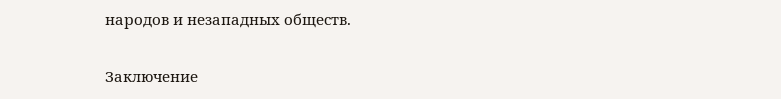народов и незападных обществ.

Заключение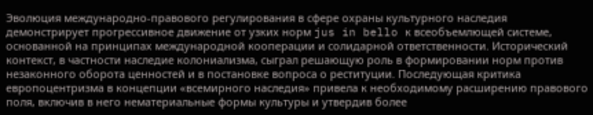Эволюция международно-правового регулирования в сфере охраны культурного наследия демонстрирует прогрессивное движение от узких норм jus in bello к всеобъемлющей системе, основанной на принципах международной кооперации и солидарной ответственности. Исторический контекст, в частности наследие колониализма, сыграл решающую роль в формировании норм против незаконного оборота ценностей и в постановке вопроса о реституции. Последующая критика европоцентризма в концепции «всемирного наследия» привела к необходимому расширению правового поля, включив в него нематериальные формы культуры и утвердив более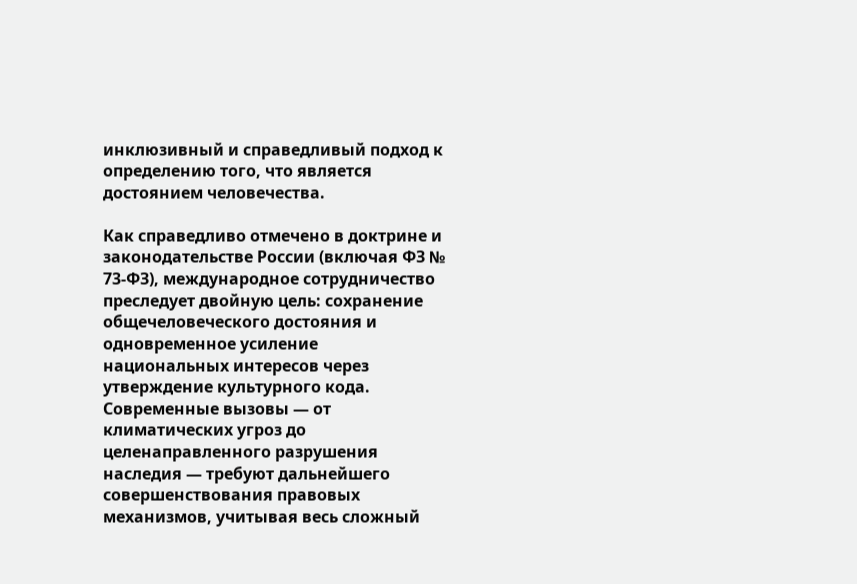инклюзивный и справедливый подход к определению того, что является достоянием человечества.

Как справедливо отмечено в доктрине и законодательстве России (включая ФЗ № 73-ФЗ), международное сотрудничество преследует двойную цель: сохранение общечеловеческого достояния и одновременное усиление национальных интересов через утверждение культурного кода. Современные вызовы — от климатических угроз до целенаправленного разрушения наследия — требуют дальнейшего совершенствования правовых механизмов, учитывая весь сложный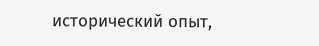исторический опыт,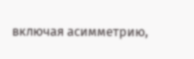включая асимметрию,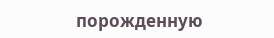порожденную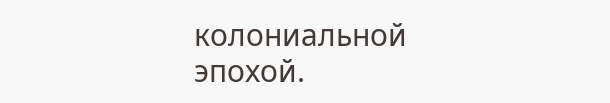колониальной эпохой.